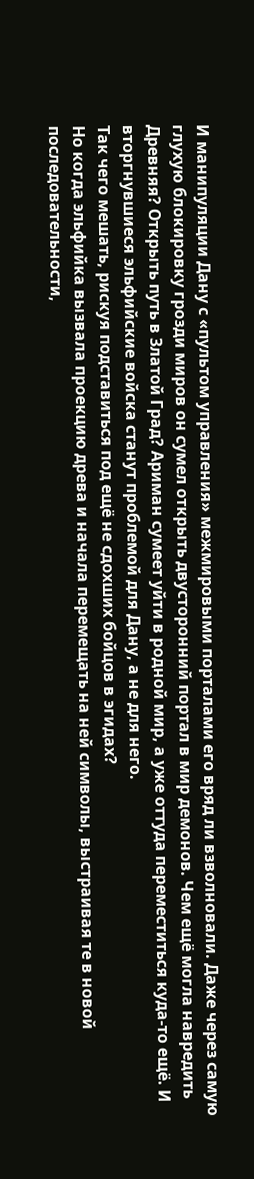И манипуляции Дану с «пультом управления» межмировыми порталами его вряд ли взволновали. Даже через самую глухую блокировку грозди миров он сумел открыть двусторонний портал в мир демонов. Чем ещё могла навредить Древняя? Открыть путь в Златой Град? Ариман сумеет уйти в родной мир, а уже оттуда переместиться куда-то ещё. И вторгнувшиеся эльфийские войска станут проблемой для Дану, а не для него.
Так чего мешать, рискуя подставиться под ещё не сдохших бойцов в эгидах?
Но когда эльфийка вызвала проекцию древа и начала перемещать на ней символы, выстраивая те в новой последовательности,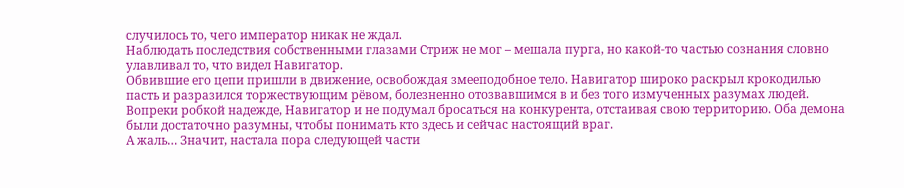случилось то, чего император никак не ждал.
Наблюдать последствия собственными глазами Стриж не мог – мешала пурга, но какой-то частью сознания словно улавливал то, что видел Навигатор.
Обвившие его цепи пришли в движение, освобождая змееподобное тело. Навигатор широко раскрыл крокодилью пасть и разразился торжествующим рёвом, болезненно отозвавшимся в и без того измученных разумах людей.
Вопреки робкой надежде, Навигатор и не подумал бросаться на конкурента, отстаивая свою территорию. Оба демона были достаточно разумны, чтобы понимать кто здесь и сейчас настоящий враг.
А жаль… Значит, настала пора следующей части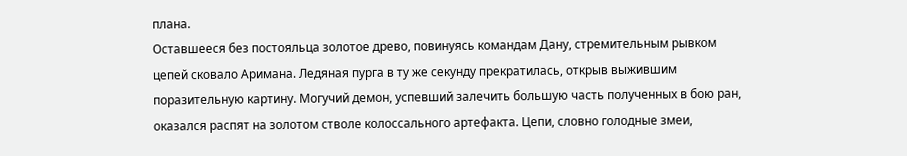плана.
Оставшееся без постояльца золотое древо, повинуясь командам Дану, стремительным рывком цепей сковало Аримана. Ледяная пурга в ту же секунду прекратилась, открыв выжившим поразительную картину. Могучий демон, успевший залечить большую часть полученных в бою ран, оказался распят на золотом стволе колоссального артефакта. Цепи, словно голодные змеи,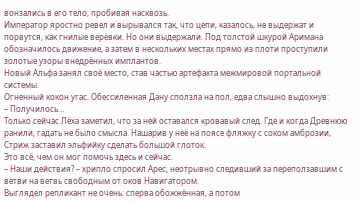вонзались в его тело, пробивая насквозь.
Император яростно ревел и вырывался так, что цепи, казалось, не выдержат и порвутся, как гнилые верёвки. Но они выдержали. Под толстой шкурой Аримана обозначилось движение, а затем в нескольких местах прямо из плоти проступили золотые узоры внедрённых имплантов.
Новый Альфа занял своё место, став частью артефакта межмировой портальной системы.
Огненный кокон угас. Обессиленная Дану сползла на пол, едва слышно выдохнув:
– Получилось…
Только сейчас Лёха заметил, что за ней оставался кровавый след. Где и когда Древнюю ранили, гадать не было смысла. Нашарив у неё на поясе фляжку с соком амброзии, Стриж заставил эльфийку сделать большой глоток.
Это всё, чем он мог помочь здесь и сейчас.
– Наши действия? – хрипло спросил Арес, неотрывно следивший за переползавшим с ветви на ветвь свободным от оков Навигатором.
Выглядел репликант не очень: сперва обожжённая, а потом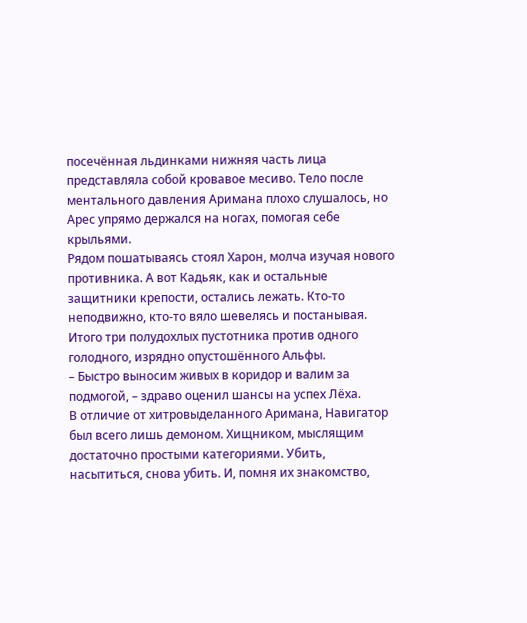посечённая льдинками нижняя часть лица представляла собой кровавое месиво. Тело после ментального давления Аримана плохо слушалось, но Арес упрямо держался на ногах, помогая себе крыльями.
Рядом пошатываясь стоял Харон, молча изучая нового противника. А вот Кадьяк, как и остальные защитники крепости, остались лежать. Кто-то неподвижно, кто-то вяло шевелясь и постанывая.
Итого три полудохлых пустотника против одного голодного, изрядно опустошённого Альфы.
– Быстро выносим живых в коридор и валим за подмогой, – здраво оценил шансы на успех Лёха.
В отличие от хитровыделанного Аримана, Навигатор был всего лишь демоном. Хищником, мыслящим достаточно простыми категориями. Убить, насытиться, снова убить. И, помня их знакомство,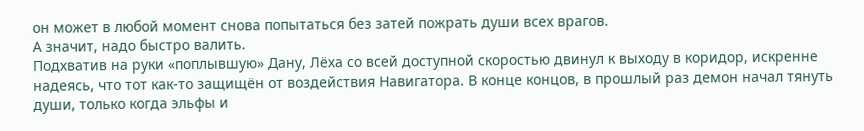он может в любой момент снова попытаться без затей пожрать души всех врагов.
А значит, надо быстро валить.
Подхватив на руки «поплывшую» Дану, Лёха со всей доступной скоростью двинул к выходу в коридор, искренне надеясь, что тот как-то защищён от воздействия Навигатора. В конце концов, в прошлый раз демон начал тянуть души, только когда эльфы и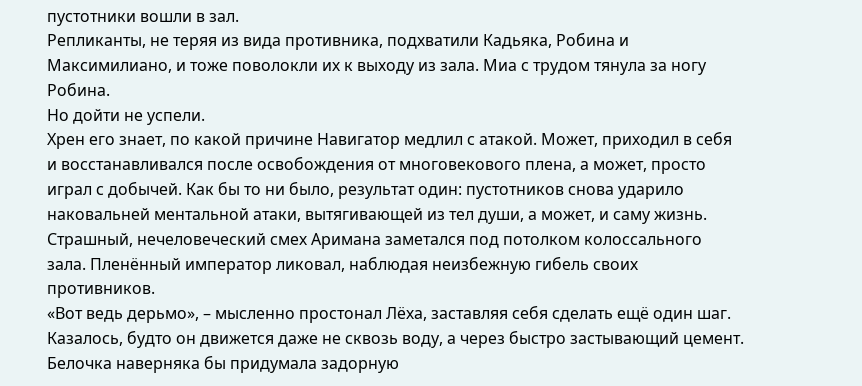пустотники вошли в зал.
Репликанты, не теряя из вида противника, подхватили Кадьяка, Робина и Максимилиано, и тоже поволокли их к выходу из зала. Миа с трудом тянула за ногу Робина.
Но дойти не успели.
Хрен его знает, по какой причине Навигатор медлил с атакой. Может, приходил в себя и восстанавливался после освобождения от многовекового плена, а может, просто играл с добычей. Как бы то ни было, результат один: пустотников снова ударило наковальней ментальной атаки, вытягивающей из тел души, а может, и саму жизнь.
Страшный, нечеловеческий смех Аримана заметался под потолком колоссального зала. Пленённый император ликовал, наблюдая неизбежную гибель своих противников.
«Вот ведь дерьмо», – мысленно простонал Лёха, заставляя себя сделать ещё один шаг.
Казалось, будто он движется даже не сквозь воду, а через быстро застывающий цемент. Белочка наверняка бы придумала задорную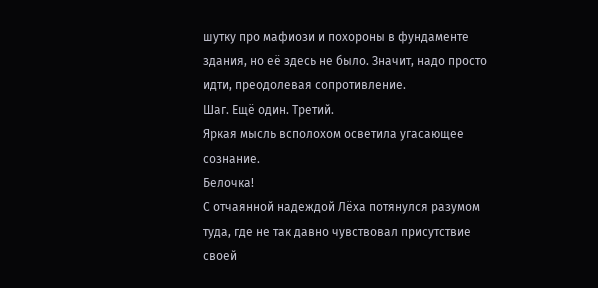шутку про мафиози и похороны в фундаменте здания, но её здесь не было. Значит, надо просто идти, преодолевая сопротивление.
Шаг. Ещё один. Третий.
Яркая мысль всполохом осветила угасающее сознание.
Белочка!
С отчаянной надеждой Лёха потянулся разумом туда, где не так давно чувствовал присутствие своей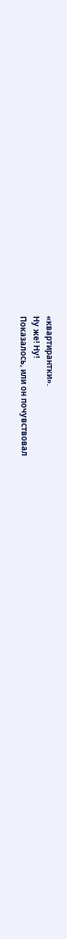«квартирантки».
Ну же! Ну!
Показалось, или он почувствовал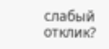слабый отклик?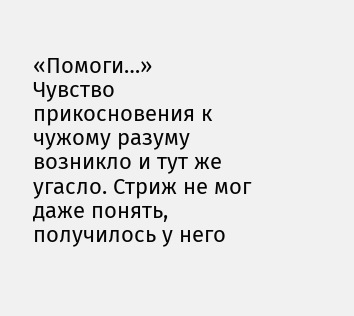«Помоги…»
Чувство прикосновения к чужому разуму возникло и тут же угасло. Стриж не мог даже понять, получилось у него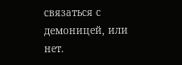связаться с демоницей, или нет.